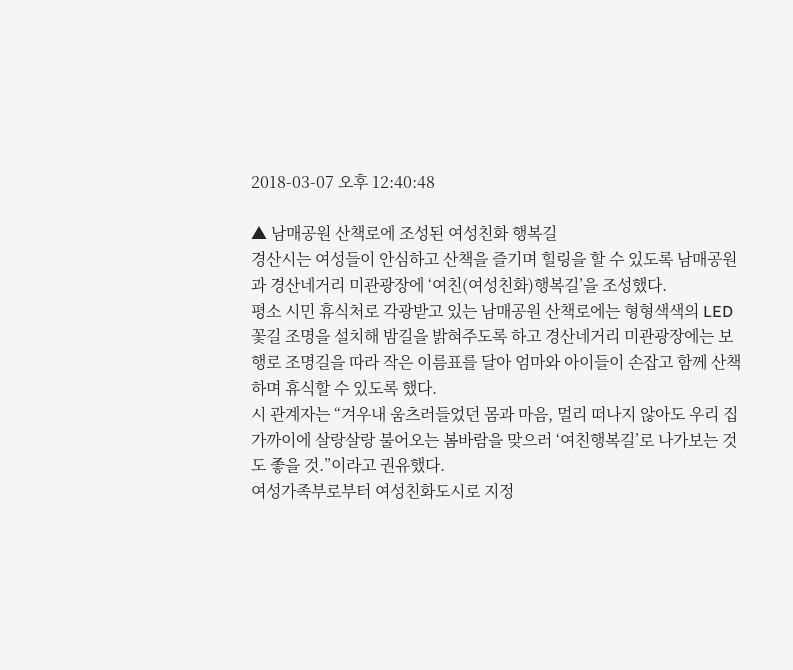2018-03-07 오후 12:40:48

▲ 남매공원 산책로에 조성된 여성친화 행복길
경산시는 여성들이 안심하고 산책을 즐기며 힐링을 할 수 있도록 남매공원과 경산네거리 미관광장에 ‘여친(여성친화)행복길’을 조성했다.
평소 시민 휴식처로 각광받고 있는 남매공원 산책로에는 형형색색의 LED 꽃길 조명을 설치해 밤길을 밝혀주도록 하고 경산네거리 미관광장에는 보행로 조명길을 따라 작은 이름표를 달아 엄마와 아이들이 손잡고 함께 산책하며 휴식할 수 있도록 했다.
시 관계자는 “겨우내 움츠러들었던 몸과 마음, 멀리 떠나지 않아도 우리 집 가까이에 살랑살랑 불어오는 봄바람을 맞으러 ‘여친행복길’로 나가보는 것도 좋을 것.”이라고 권유했다.
여성가족부로부터 여성친화도시로 지정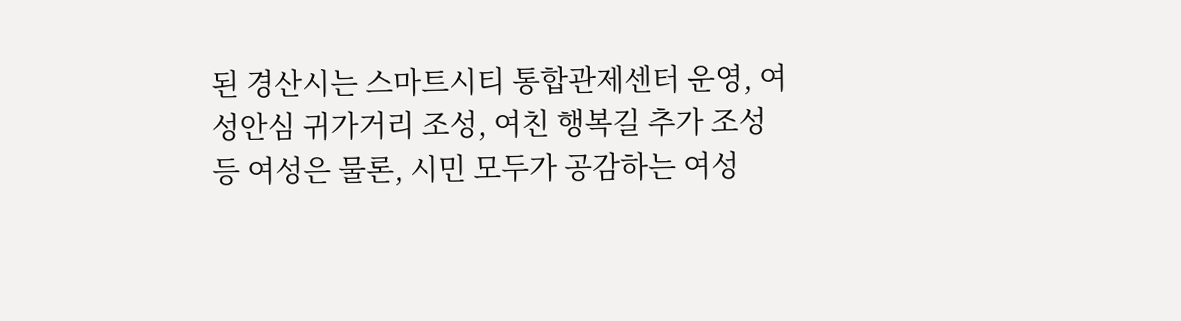된 경산시는 스마트시티 통합관제센터 운영, 여성안심 귀가거리 조성, 여친 행복길 추가 조성 등 여성은 물론, 시민 모두가 공감하는 여성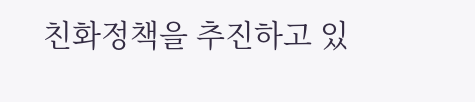친화정책을 추진하고 있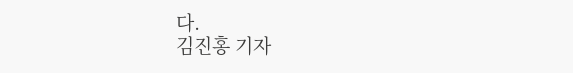다.
김진홍 기자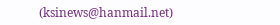(ksinews@hanmail.net)